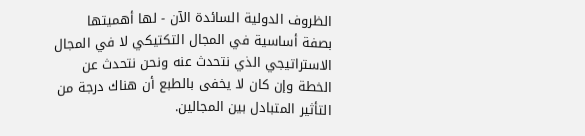الظروف الدولية السائدة الآن - لها أهميتها بصفة أساسية في المجال التكتيكي لا في المجال الاستراتيجي الذي نتحدث عنه ونحن نتحدث عن الخطة وإن كان لا يخفى بالطبع أن هناك درجة من التأثير المتبادل بين المجالين.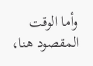وأما الوقت المقصود هنا،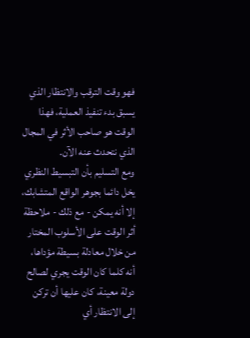فهو وقت الترقب والانتظار الذي يسبق بدء تنفيذ العملية، فهذا الوقت هو صاحب الأثر في المجال الذي نتحدث عنه الآن.
ومع التسليم بأن التبسيط النظري يخل دائما بجوهر الواقع المتشابك، إلا أنه يمكن - مع ذلك - ملاحظة أثر الوقت على الأسلوب المختار من خلال معادلة بسيطة مؤداها، أنه كلما كان الوقت يجري لصالح دولة معينة، كان عليها أن تركن إلى الانتظار أي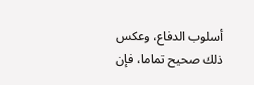أسلوب الدفاع، وعكس ذلك صحيح تماما، فإن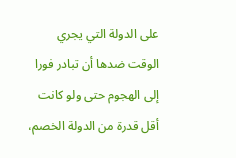على الدولة التي يجري الوقت ضدها أن تبادر فورا إلى الهجوم حتى ولو كانت أقل قدرة من الدولة الخصم،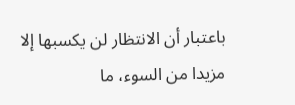باعتبار أن الانتظار لن يكسبها إلا مزيدا من السوء، ما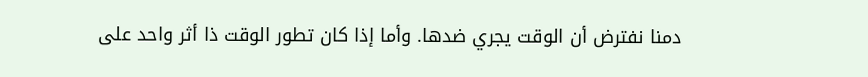دمنا نفترض أن الوقت يجري ضدها. وأما إذا كان تطور الوقت ذا أثر واحد على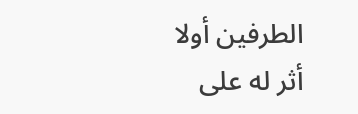الطرفين أولا أثر له على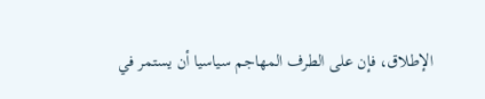الإطلاق، فإن على الطرف المهاجم سياسيا أن يستمر في